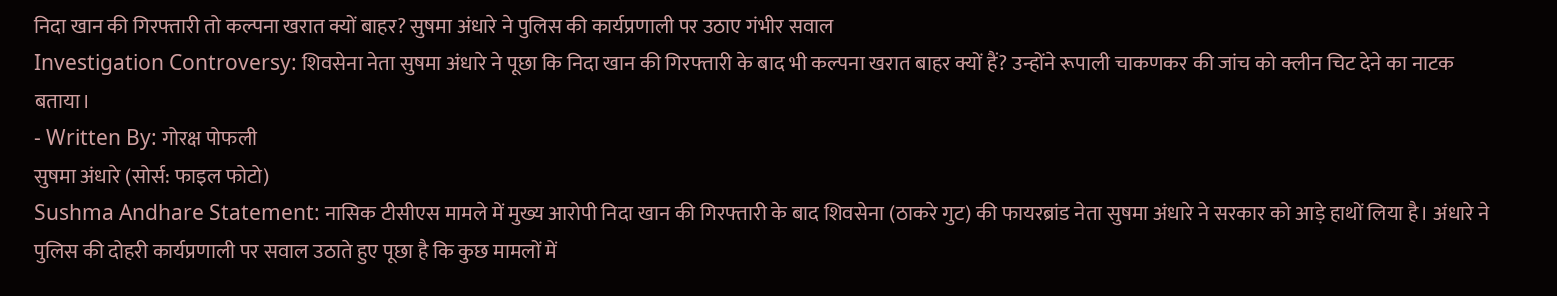निदा खान की गिरफ्तारी तो कल्पना खरात क्यों बाहर? सुषमा अंधारे ने पुलिस की कार्यप्रणाली पर उठाए गंभीर सवाल
Investigation Controversy: शिवसेना नेता सुषमा अंधारे ने पूछा कि निदा खान की गिरफ्तारी के बाद भी कल्पना खरात बाहर क्यों हैं? उन्होंने रूपाली चाकणकर की जांच को क्लीन चिट देने का नाटक बताया।
- Written By: गोरक्ष पोफली
सुषमा अंधारे (सोर्स: फाइल फोटो)
Sushma Andhare Statement: नासिक टीसीएस मामले में मुख्य आरोपी निदा खान की गिरफ्तारी के बाद शिवसेना (ठाकरे गुट) की फायरब्रांड नेता सुषमा अंधारे ने सरकार को आड़े हाथों लिया है। अंधारे ने पुलिस की दोहरी कार्यप्रणाली पर सवाल उठाते हुए पूछा है कि कुछ मामलों में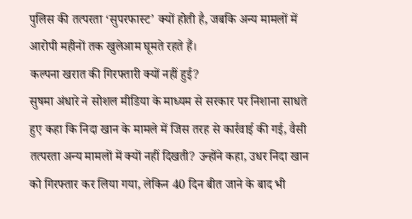पुलिस की तत्परता ‘सुपरफास्ट’ क्यों होती है, जबकि अन्य मामलों में आरोपी महीनों तक खुलेआम घूमते रहते हैं।
कल्पना खरात की गिरफ्तारी क्यों नहीं हुई?
सुषमा अंधारे ने सोशल मीडिया के माध्यम से सरकार पर निशाना साधते हुए कहा कि निदा खान के मामले में जिस तरह से कार्रवाई की गई, वैसी तत्परता अन्य मामलों में क्यों नहीं दिखती? उन्होंने कहा, उधर निदा खान को गिरफ्तार कर लिया गया, लेकिन 40 दिन बीत जाने के बाद भी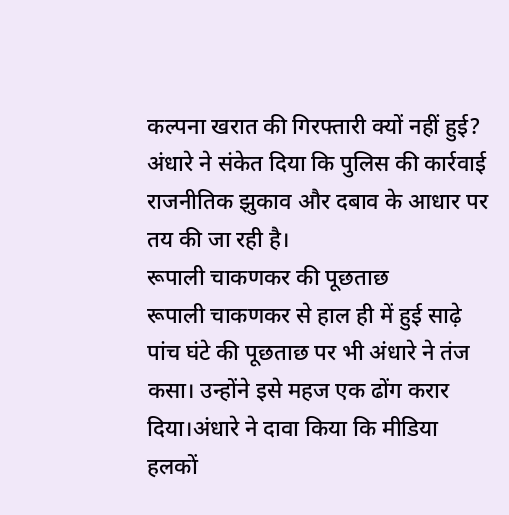कल्पना खरात की गिरफ्तारी क्यों नहीं हुई? अंधारे ने संकेत दिया कि पुलिस की कार्रवाई राजनीतिक झुकाव और दबाव के आधार पर तय की जा रही है।
रूपाली चाकणकर की पूछताछ
रूपाली चाकणकर से हाल ही में हुई साढ़े पांच घंटे की पूछताछ पर भी अंधारे ने तंज कसा। उन्होंने इसे महज एक ढोंग करार दिया।अंधारे ने दावा किया कि मीडिया हलकों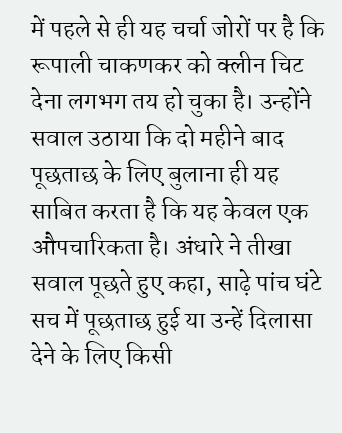में पहले से ही यह चर्चा जोरों पर है कि रूपाली चाकणकर को क्लीन चिट देना लगभग तय हो चुका है। उन्होंने सवाल उठाया कि दो महीने बाद पूछताछ के लिए बुलाना ही यह साबित करता है कि यह केवल एक औपचारिकता है। अंधारे ने तीखा सवाल पूछते हुए कहा, साढ़े पांच घंटे सच में पूछताछ हुई या उन्हें दिलासा देने के लिए किसी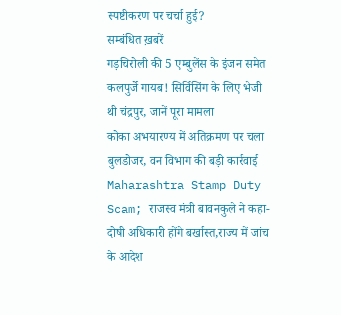स्पष्टीकरण पर चर्चा हुई?
सम्बंधित ख़बरें
गड़चिरोली की 5 एम्बुलेंस के इंजन समेत कलपुर्जे गायब! सिर्विसिंग के लिए भेजी थी चंद्रपुर, जानें पूरा मामला
कोका अभयारण्य में अतिक्रमण पर चला बुलडोजर, वन विभाग की बड़ी कार्रवाई
Maharashtra Stamp Duty Scam; राजस्व मंत्री बावनकुले ने कहा- दोषी अधिकारी होंगे बर्खास्त,राज्य में जांच के आदेश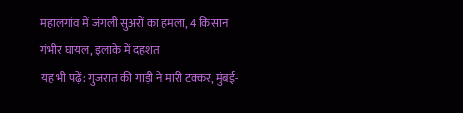महालगांव में जंगली सुअरों का हमला, 4 किसान गंभीर घायल, इलाके में दहशत
यह भी पढ़ें: गुजरात की गाड़ी ने मारी टक्कर, मुंबई-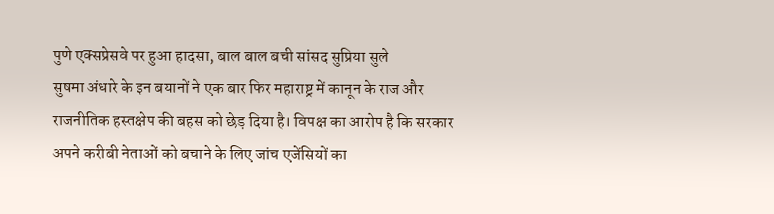पुणे एक्सप्रेसवे पर हुआ हादसा, बाल बाल बची सांसद सुप्रिया सुले
सुषमा अंधारे के इन बयानों ने एक बार फिर महाराष्ट्र में कानून के राज और राजनीतिक हस्तक्षेप की बहस को छेड़ दिया है। विपक्ष का आरोप है कि सरकार अपने करीबी नेताओं को बचाने के लिए जांच एजेंसियों का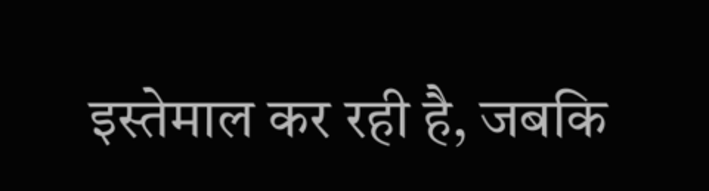इस्तेमाल कर रही है, जबकि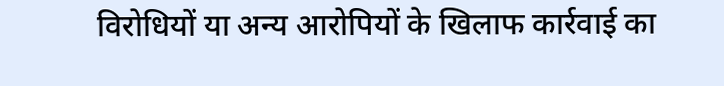विरोधियों या अन्य आरोपियों के खिलाफ कार्रवाई का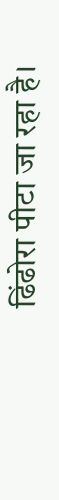ढिंढोरा पीटा जा रहा है।